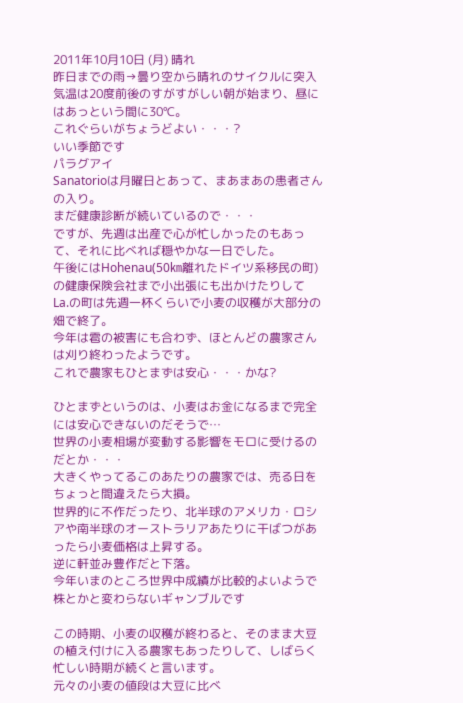2011年10月10日 (月) 晴れ
昨日までの雨→曇り空から晴れのサイクルに突入
気温は20度前後のすがすがしい朝が始まり、昼にはあっという間に30℃。
これぐらいがちょうどよい・・・?
いい季節です
パラグアイ
Sanatorioは月曜日とあって、まあまあの患者さんの入り。
まだ健康診断が続いているので・・・
ですが、先週は出産で心が忙しかったのもあって、それに比べれば穏やかな一日でした。
午後にはHohenau(50㎞離れたドイツ系移民の町)の健康保険会社まで小出張にも出かけたりして
La.の町は先週一杯くらいで小麦の収穫が大部分の畑で終了。
今年は雹の被害にも合わず、ほとんどの農家さんは刈り終わったようです。
これで農家もひとまずは安心・・・かな?

ひとまずというのは、小麦はお金になるまで完全には安心できないのだそうで…
世界の小麦相場が変動する影響をモロに受けるのだとか・・・
大きくやってるこのあたりの農家では、売る日をちょっと間違えたら大損。
世界的に不作だったり、北半球のアメリカ・ロシアや南半球のオーストラリアあたりに干ばつがあったら小麦価格は上昇する。
逆に軒並み豊作だと下落。
今年いまのところ世界中成績が比較的よいようで
株とかと変わらないギャンブルです

この時期、小麦の収穫が終わると、そのまま大豆の植え付けに入る農家もあったりして、しばらく忙しい時期が続くと言います。
元々の小麦の値段は大豆に比べ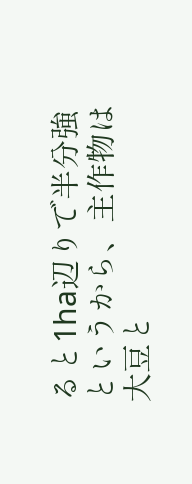ると1ha辺りで半分強というから、主作物は大豆と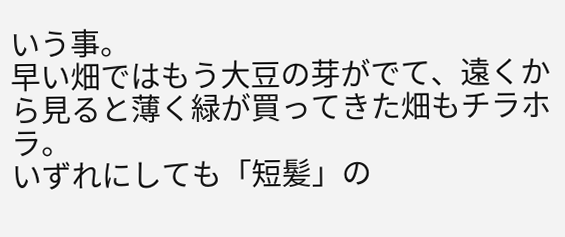いう事。
早い畑ではもう大豆の芽がでて、遠くから見ると薄く緑が買ってきた畑もチラホラ。
いずれにしても「短髪」の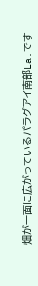畑が一面に広がっているパラグアイ南部La.です